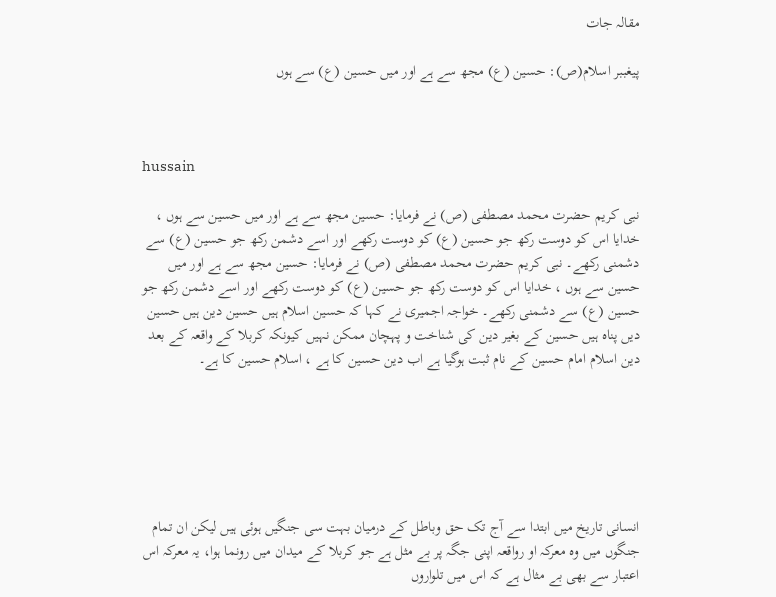مقالہ جات

پیغببر اسلام(ص): حسین (ع) مجھ سے ہے اور میں حسین (ع) سے ہوں



hussain

نبی کریم حضرت محمد مصطفی (ص) نے فرمایا: حسین مجھ سے ہے اور میں حسین سے ہوں ، خدایا اس کو دوست رکھ جو حسین (ع) کو دوست رکھے اور اسے دشمن رکھ جو حسین (ع) سے دشمنی رکھے۔ نبی کریم حضرت محمد مصطفی (ص) نے فرمایا: حسین مجھ سے ہے اور میں حسین سے ہوں ، خدایا اس کو دوست رکھ جو حسین (ع) کو دوست رکھے اور اسے دشمن رکھ جو حسین (ع) سے دشمنی رکھے۔ خواجہ اجمیری نے کہا کہ حسین اسلام ہیں حسین دین ہیں حسین دیں پناہ ہیں حسین کے بغیر دین کی شناخت و پہچان ممکن نہیں کیونکہ کربلا کے واقعہ کے بعد دین اسلام امام حسین کے نام ثبت ہوگیا ہے اب دین حسین کا ہے ، اسلام حسین کا ہے۔






انسانی تاریخ میں ابتدا سے آج تک حق وباطل کے درمیان بہت سی جنگیں ہوئی ہیں لیکن ان تمام جنگوں میں وہ معرکہ او رواقعہ اپنی جگہ پر بے مثل ہے جو کربلا کے میدان میں رونما ہوا، یہ معرکہ اس اعتبار سے بھی بے مثال ہے کہ اس میں تلواروں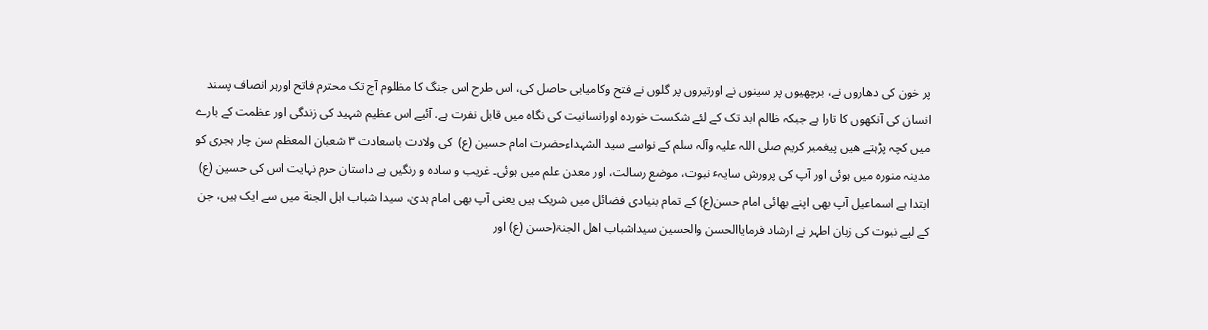پر خون کی دھاروں نے، برچھیوں پر سینوں نے اورتیروں پر گلوں نے فتح وکامیابی حاصل کی، اس طرح اس جنگ کا مظلوم آج تک محترم فاتح اورہر انصاف پسند انسان کی آنکھوں کا تارا ہے جبکہ ظالم ابد تک کے لئے شکست خوردہ اورانسانیت کی نگاہ میں قابل نفرت ہے. آئیے اس عظیم شہید کی زندگی اور عظمت کے بارے میں کچہ پڑہتے ھیں پیغمبر کریم صلی اللہ علیہ وآلہ سلم کے نواسے سید الشہداءحضرت امام حسین (ع)  کی ولادت باسعادت ۳ شعبان المعظم سن چار ہجری کو مدینہ منورہ میں ہوئی اور آپ کی پرورش سایہٴ نبوت، موضع رسالت، اور معدن علم میں ہوئی۔ غریب و سادہ و رنگیں ہے داستان حرم نہایت اس کی حسین (ع) ابتدا ہے اسماعیل آپ بھی اپنے بھائی امام حسن(ع) کے تمام بنیادی فضائل میں شریک ہیں یعنی آپ بھی امام ہدیٰ، سیدا شباب اہل الجنة میں سے ایک ہیں، جن کے لیے نبوت کی زبان اطہر نے ارشاد فرمایاالحسن والحسین سیداشباب اھل الجنۃ(حسن (ع) اور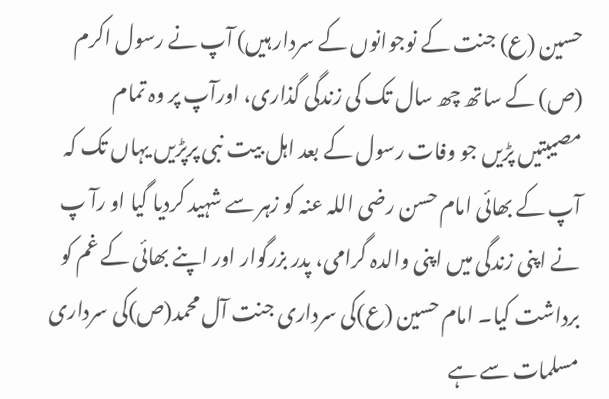حسین (ع) جنت کے نوجوانوں کے سردار ہیں) آپ نے رسول اکرم (ص) کے ساتھ چھ سال تک کی زندگی گذاری، اورآپ پر وہ تمام مصیبتیں پڑیں جو وفات رسول کے بعد اہل بیت نبی پرپڑیں یہاں تک کہ آپ کے بھائی امام حسن رضی اللہ عنہ کو زہر سے شہید کردیا گیا او رآ پ نے اپنی زندگی میں اپنی والدہ گرامی، پدر بزرگوار اور اپنے بھائی کے غم کو برداشت کیا۔ امام حسین (ع)کی سرداری جنت آل محمد(ص)کی سرداری مسلمات سے ہے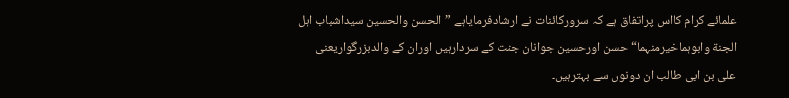علمائے کرام کااس پراتفاق ہے کہ سرورکائنات نے ارشادفرمایاہے ”الحسن والحسین سیداشباب اہل الجنة وابوہماخیرمنہما“ حسن اورحسین جوانان جنت کے سردارہیں اوران کے والدبزرگواریعنی علی بن ابی طالب ان دونوں سے بہترہیں۔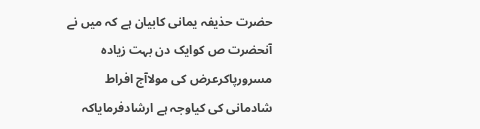حضرت حذیفہ یمانی کابیان ہے کہ میں نے آنحضرت ص کوایک دن بہت زیادہ مسرورپاکرعرض کی مولاآج افراط شادمانی کی کیاوجہ ہے ارشادفرمایاکہ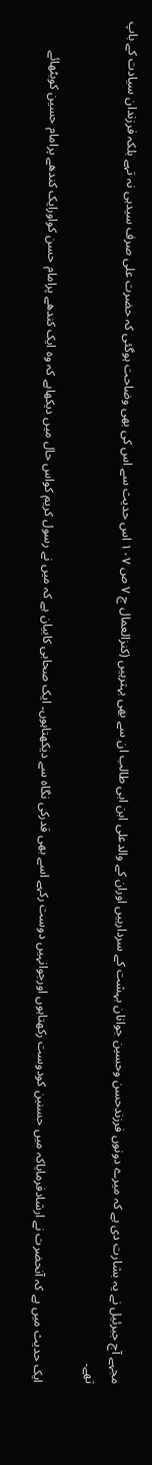مجہے آج جبرئیل نے یہ بشارت دی ہے کہ میرے دونوں فرزندحسن وحسین جوانان بہشت کے سردارہیں اوران کے والدعلی ابن ابی طالب ان سے بھی بہترہیں (کنزالعمال ج ۷ ص ۱۰۷ اس حدیث سے اس کی بھی وضاحت ہوگئی کہ حضرت علی صرف سیدہی نہ تہے بلکہ فرزندان سیادت کے باپ تھے۔

ایک حدیث میں ہے کہ آنحضرت نے ارشادفرمایاکہ میں حسنین کودوست رکھتاہوں اورجوانہیں دوست رکہے اسے بھی قدرکی نگاہ سے دیکھتاہوں۔ ایک صحابی کابیان ہے کہ میں نے رسول کریم کواس حال میں دیکھاہے کہ وہ ایک کندھے پرامام حسن کواورایک کندھے پرامام حسین کوبٹھائے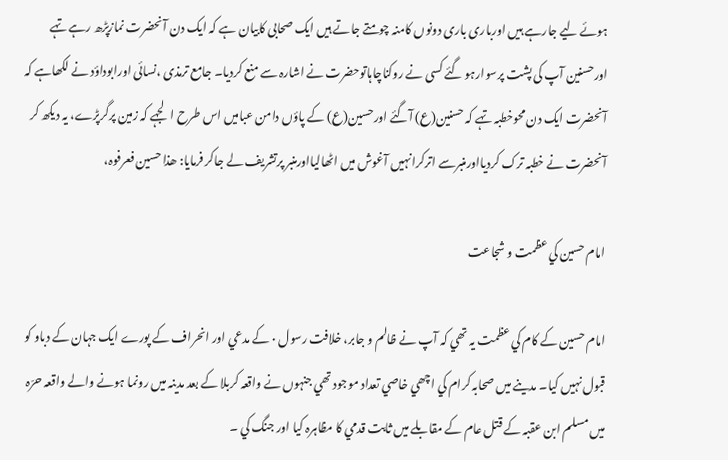ہوئے لیے جارہے ہیں اورباری باری دونوں کامنہ چومتے جاتے ہیں ایک صحابی کابیان ہے کہ ایک دن آنحضرت نمازپڑھ رہے تہے اورحسنین آپ کی پشت پرسوارہو گئے کسی نے روکناچاہاتوحضرت نے اشارہ سے منع کردیا۔ جامع ترمذی ،نسائی اورابوداؤد نے لکھاہے کہ آنحضرت ایک دن محوخطبہ تہے کہ حسنین(ع) آگئے اورحسین(ع) کے پاؤں دامن عبامیں اس طرح الجہے کہ زمین پرگرپڑے، یہ دیکھ کر آنحضرت نے خطبہ ترک کردیااورمنبرسے اترکرانہیں آغوش میں اٹھالیااورمنبر پرتشریف لے جاکر فرمایا: ھذا حسین فعرفوہ،

امام حسين کي عظمت و شجاعت

امام حسين کے کام کي عظمت يہ تھي کہ آپ نے ظالم و جابر، خلافت رسول ۰ کے مدعي اور انحراف کے پورے ايک جہان کے دباو کو قبول نہيں کيا۔ مدينے ميں صحابہ کرام کي اچھي خاصي تعداد موجود تھي جنہوں نے واقعہ کربلا کے بعد مدينہ ميں رونما ہونے والے واقعہ حرّہ ميں مسلم ابن عقبہ کے قتل عام کے مقابلے ميں ثابت قدمي کا مظاہرہ کيا اور جنگ کي ۔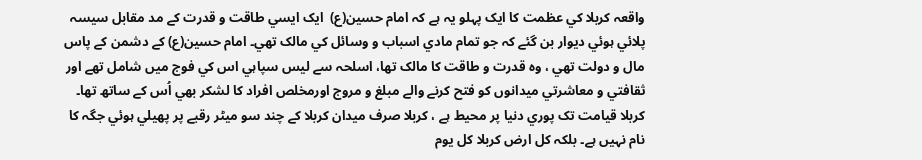واقعہ کربلا کي عظمت کا ایک پہلو يہ ہے کہ امام حسين(ع)  ايک ايسي طاقت و قدرت کے مد مقابل سيسہ پلائي ہوئي ديوار بن گئے کہ جو تمام مادي اسباب و وسائل کي مالک تھي۔ امام حسين(ع) کے دشمن کے پاس مال و دولت تھي ، وہ قدرت و طاقت کا مالک تھا، اسلحہ سے ليس سپاہي اس کي فوج ميں شامل تھے اور ثقافتي و معاشرتي ميدانوں کو فتح کرنے والے مبلغ و مروج اورمخلص افراد کا لشکر بھي اُس کے ساتھ تھا۔ کربلا قيامت تک پوري دنيا پر محيط ہے ، کربلا صرف ميدان کربلا کے چند سو ميٹر رقبے پر پھيلي ہوئي جگہ کا نام نہيں ہے۔ بلکہ کل ارض کربلا کل یوم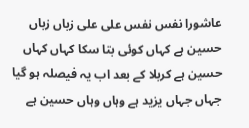عاشورا نفس نفس علی علی زباں زباں حسین ہے کہاں کوئی بتا سکا کہاں کہاں حسین ہے کربلا کے بعد اب یہ فیصلہ ہو گیا جہاں جہاں یزید ہے وہاں وہاں حسین ہے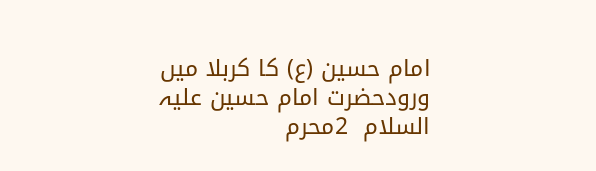امام حسین (ع) کا کربلا میں ورودحضرت امام حسین علیہ السلام  2محرم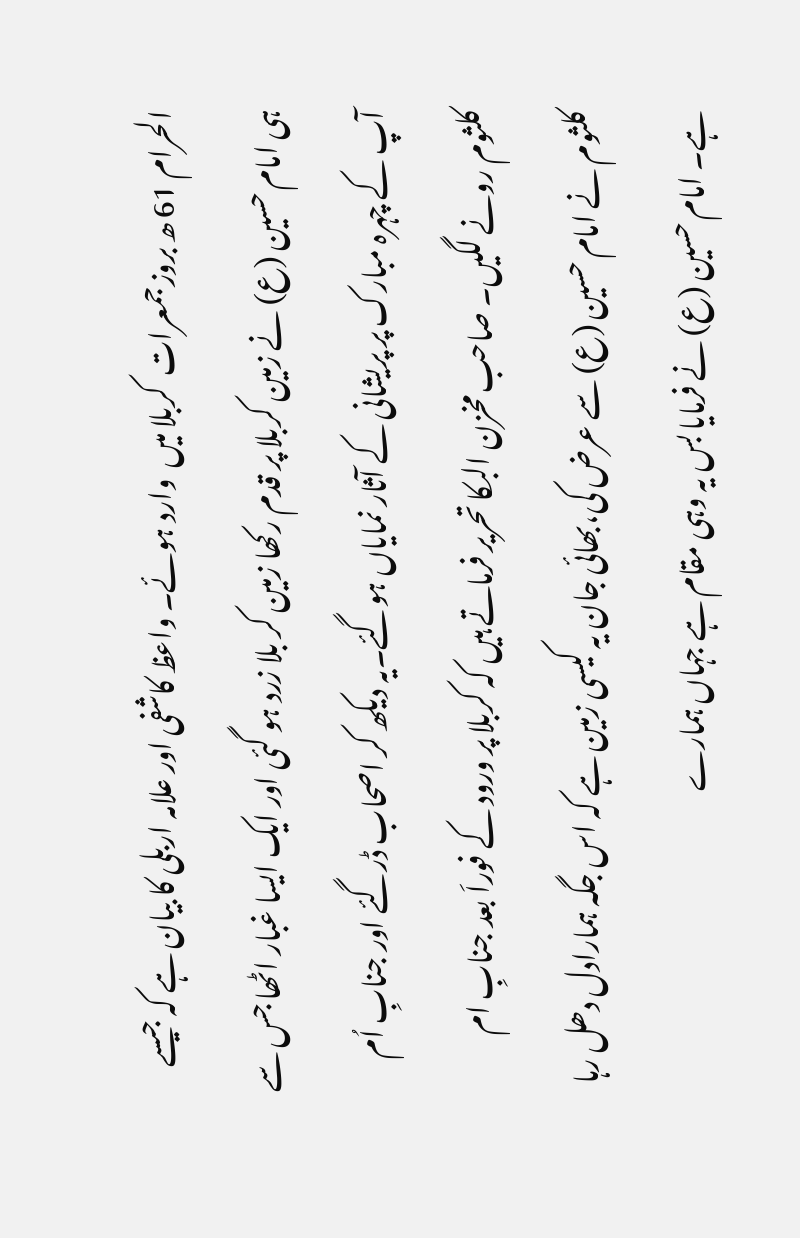الحرام 61 ھ بروزجمعرات  کربلا میں  وارد ہوئے۔ واعظ کاشفی اور علامہ اربلی کا بیان ہے کہ جیسے ہی امام حسین (ع) نے زمین کربلا پر قدم رکھا زمین کر بلا زرد ہو گئی اور ایک ایسا غبار اٹھا جس سے آپ کے چہرہ مبارک پر پریشانی کے آثار نمایاں ہوگئے۔یہ دیکھ کر اصحاب ڈرگئے اور جنابِ اُم کلثوم رونے لگیں۔ صاحب مخزن البکا تحریر فرماتے ہیں کہ کربلا پر ورود کے فوراَ بعد جنابِ ام کلثوم نے امام حسین (ع) سے عرض کی،بھائی جان یہ کیسی زمین ہے کہ اس جگہ ہمارادل دھل رہا ہے۔ امام حسین (ع) نے فرمایا بس یہ وہی مقام ہے جہاں ہمارے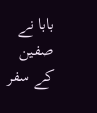بابا نے صفین کے سفر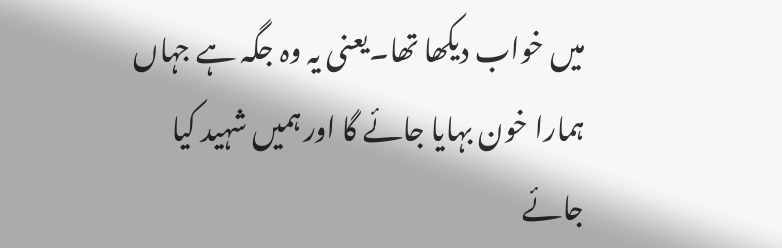میں خواب دیکھا تھا۔یعنی یہ وہ جگہ ہے جہاں ہمارا خون بہایا جائے گا اور ہمیں شہید کیا جائے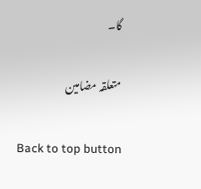گا۔

متعلقہ مضامین

Back to top button